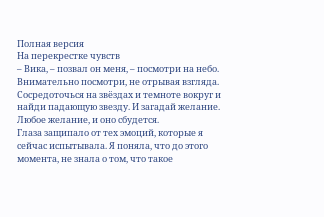Полная версия
На перекрестке чувств
– Вика, – позвал он меня, – посмотри на небо. Внимательно посмотри, не отрывая взгляда. Сосредоточься на звёздах и темноте вокруг и найди падающую звезду. И загадай желание. Любое желание, и оно сбудется.
Глаза защипало от тех эмоций, которые я сейчас испытывала. Я поняла, что до этого момента, не знала о том, что такое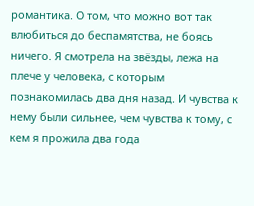романтика. О том, что можно вот так влюбиться до беспамятства, не боясь ничего. Я смотрела на звёзды, лежа на плече у человека, с которым познакомилась два дня назад. И чувства к нему были сильнее, чем чувства к тому, с кем я прожила два года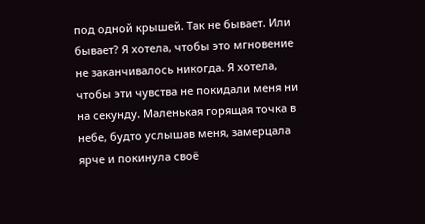под одной крышей. Так не бывает. Или бывает? Я хотела, чтобы это мгновение не заканчивалось никогда. Я хотела, чтобы эти чувства не покидали меня ни на секунду. Маленькая горящая точка в небе, будто услышав меня, замерцала ярче и покинула своё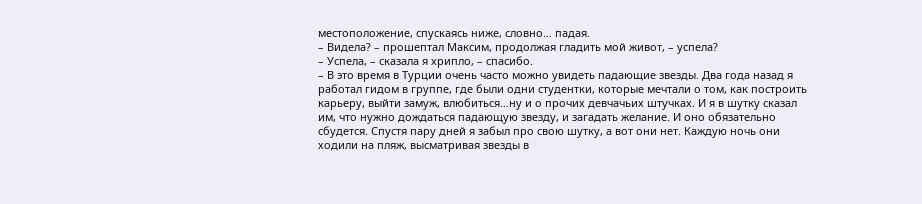местоположение, спускаясь ниже, словно… падая.
– Видела? – прошептал Максим, продолжая гладить мой живот, – успела?
– Успела, – сказала я хрипло, – спасибо.
– В это время в Турции очень часто можно увидеть падающие звезды. Два года назад я работал гидом в группе, где были одни студентки, которые мечтали о том, как построить карьеру, выйти замуж, влюбиться…ну и о прочих девчачьих штучках. И я в шутку сказал им, что нужно дождаться падающую звезду, и загадать желание. И оно обязательно сбудется. Спустя пару дней я забыл про свою шутку, а вот они нет. Каждую ночь они ходили на пляж, высматривая звезды в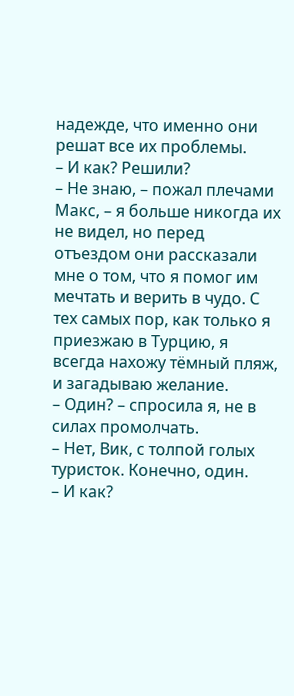надежде, что именно они решат все их проблемы.
– И как? Решили?
– Не знаю, – пожал плечами Макс, – я больше никогда их не видел, но перед отъездом они рассказали мне о том, что я помог им мечтать и верить в чудо. С тех самых пор, как только я приезжаю в Турцию, я всегда нахожу тёмный пляж, и загадываю желание.
– Один? – спросила я, не в силах промолчать.
– Нет, Вик, с толпой голых туристок. Конечно, один.
– И как?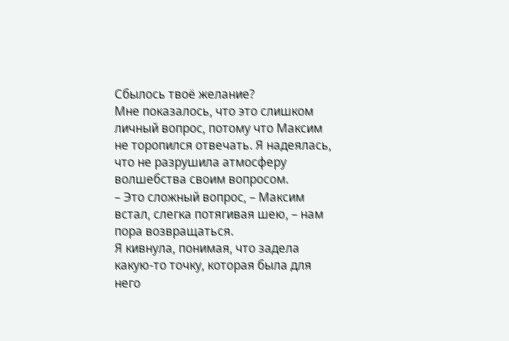Сбылось твоё желание?
Мне показалось, что это слишком личный вопрос, потому что Максим не торопился отвечать. Я надеялась, что не разрушила атмосферу волшебства своим вопросом.
– Это сложный вопрос, – Максим встал, слегка потягивая шею, – нам пора возвращаться.
Я кивнула, понимая, что задела какую-то точку, которая была для него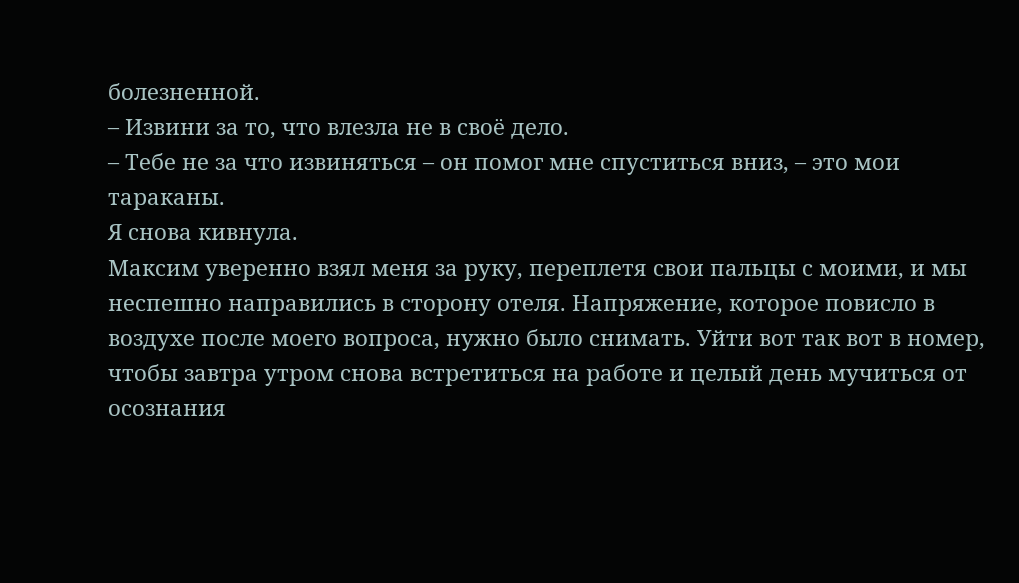болезненной.
– Извини за то, что влезла не в своё дело.
– Тебе не за что извиняться – он помог мне спуститься вниз, – это мои тараканы.
Я снова кивнула.
Максим уверенно взял меня за руку, переплетя свои пальцы с моими, и мы неспешно направились в сторону отеля. Напряжение, которое повисло в воздухе после моего вопроса, нужно было снимать. Уйти вот так вот в номер, чтобы завтра утром снова встретиться на работе и целый день мучиться от осознания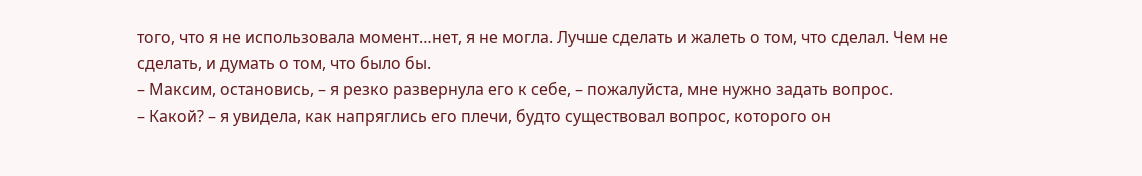того, что я не использовала момент…нет, я не могла. Лучше сделать и жалеть о том, что сделал. Чем не сделать, и думать о том, что было бы.
– Максим, остановись, – я резко развернула его к себе, – пожалуйста, мне нужно задать вопрос.
– Какой? – я увидела, как напряглись его плечи, будто существовал вопрос, которого он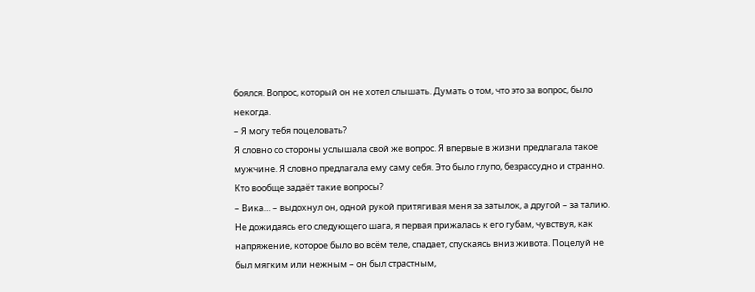боялся. Вопрос, который он не хотел слышать. Думать о том, что это за вопрос, было некогда.
– Я могу тебя поцеловать?
Я словно со стороны услышала свой же вопрос. Я впервые в жизни предлагала такое мужчине. Я словно предлагала ему саму себя. Это было глупо, безрассудно и странно. Кто вообще задаёт такие вопросы?
– Вика… – выдохнул он, одной рукой притягивая меня за затылок, а другой – за талию. Не дожидаясь его следующего шага, я первая прижалась к его губам, чувствуя, как напряжение, которое было во всём теле, спадает, спускаясь вниз живота. Поцелуй не был мягким или нежным – он был страстным,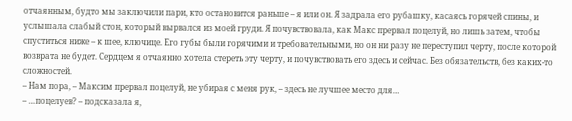отчаянным, будто мы заключили пари, кто остановится раньше – я или он. Я задрала его рубашку, касаясь горячей спины, и услышала слабый стон, который вырвался из моей груди. Я почувствовала, как Макс прервал поцелуй, но лишь затем, чтобы спуститься ниже – к шее, ключице. Его губы были горячими и требовательными, но он ни разу не переступил черту, после которой возврата не будет. Сердцем я отчаянно хотела стереть эту черту, и почувствовать его здесь и сейчас. Без обязательств, без каких-то сложностей.
– Нам пора, – Максим прервал поцелуй, не убирая с меня рук, – здесь не лучшее место для…
– …поцелуев? – подсказала я,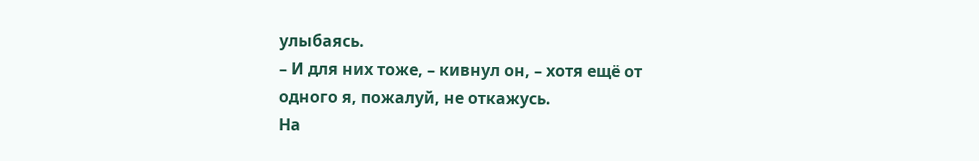улыбаясь.
– И для них тоже, – кивнул он, – хотя ещё от одного я, пожалуй, не откажусь.
На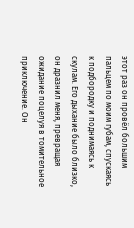этот раз он провёл большим пальцем по моим губам, спускаясь к подбородку и поднимаясь к скулам. Его дыхание было близко, он дразнил меня, превращая ожидание поцелуя в томительное приключение. Он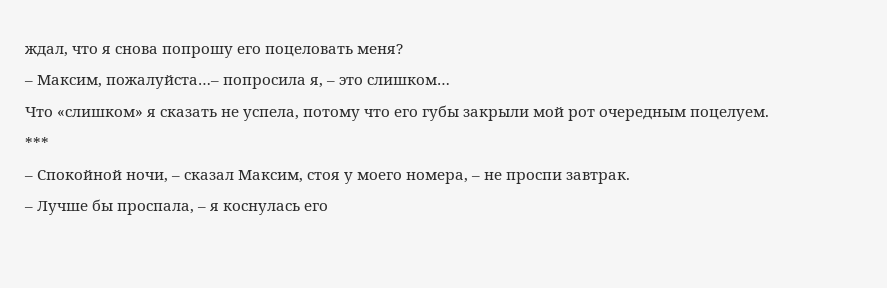ждал, что я снова попрошу его поцеловать меня?
– Максим, пожалуйста…– попросила я, – это слишком…
Что «слишком» я сказать не успела, потому что его губы закрыли мой рот очередным поцелуем.
***
– Спокойной ночи, – сказал Максим, стоя у моего номера, – не проспи завтрак.
– Лучше бы проспала, – я коснулась его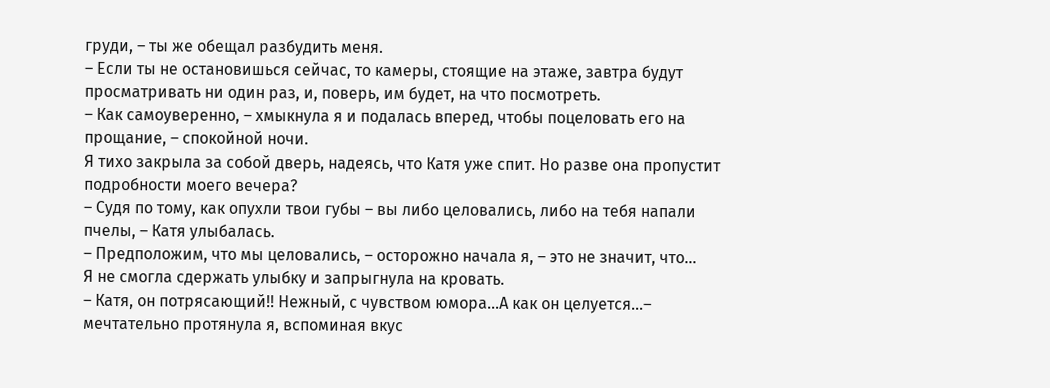груди, – ты же обещал разбудить меня.
– Если ты не остановишься сейчас, то камеры, стоящие на этаже, завтра будут просматривать ни один раз, и, поверь, им будет, на что посмотреть.
– Как самоуверенно, – хмыкнула я и подалась вперед, чтобы поцеловать его на прощание, – спокойной ночи.
Я тихо закрыла за собой дверь, надеясь, что Катя уже спит. Но разве она пропустит подробности моего вечера?
– Судя по тому, как опухли твои губы – вы либо целовались, либо на тебя напали пчелы, – Катя улыбалась.
– Предположим, что мы целовались, – осторожно начала я, – это не значит, что…
Я не смогла сдержать улыбку и запрыгнула на кровать.
– Катя, он потрясающий!! Нежный, с чувством юмора…А как он целуется…– мечтательно протянула я, вспоминая вкус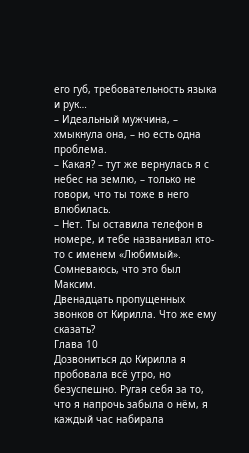его губ, требовательность языка и рук…
– Идеальный мужчина, – хмыкнула она, – но есть одна проблема.
– Какая? – тут же вернулась я с небес на землю, – только не говори, что ты тоже в него влюбилась.
– Нет. Ты оставила телефон в номере, и тебе названивал кто-то с именем «Любимый». Сомневаюсь, что это был Максим.
Двенадцать пропущенных звонков от Кирилла. Что же ему сказать?
Глава 10
Дозвониться до Кирилла я пробовала всё утро, но безуспешно. Ругая себя за то, что я напрочь забыла о нём, я каждый час набирала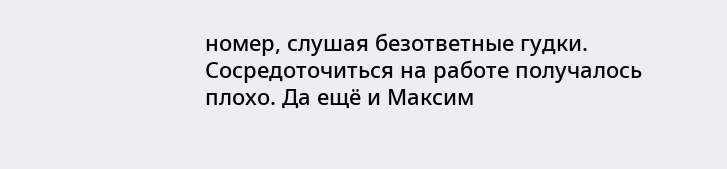номер, слушая безответные гудки. Сосредоточиться на работе получалось плохо. Да ещё и Максим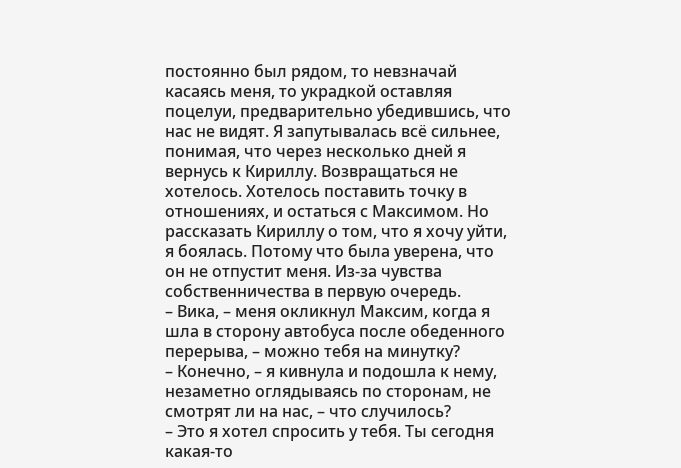постоянно был рядом, то невзначай касаясь меня, то украдкой оставляя поцелуи, предварительно убедившись, что нас не видят. Я запутывалась всё сильнее, понимая, что через несколько дней я вернусь к Кириллу. Возвращаться не хотелось. Хотелось поставить точку в отношениях, и остаться с Максимом. Но рассказать Кириллу о том, что я хочу уйти, я боялась. Потому что была уверена, что он не отпустит меня. Из-за чувства собственничества в первую очередь.
– Вика, – меня окликнул Максим, когда я шла в сторону автобуса после обеденного перерыва, – можно тебя на минутку?
– Конечно, – я кивнула и подошла к нему, незаметно оглядываясь по сторонам, не смотрят ли на нас, – что случилось?
– Это я хотел спросить у тебя. Ты сегодня какая-то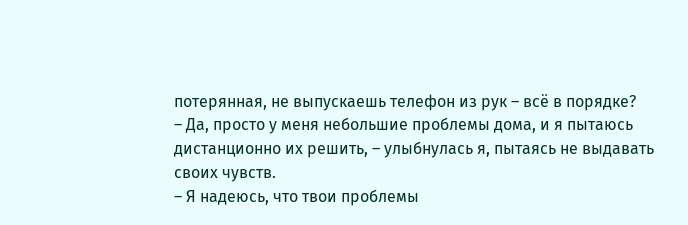потерянная, не выпускаешь телефон из рук – всё в порядке?
– Да, просто у меня небольшие проблемы дома, и я пытаюсь дистанционно их решить, – улыбнулась я, пытаясь не выдавать своих чувств.
– Я надеюсь, что твои проблемы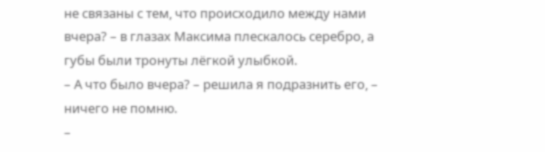не связаны с тем, что происходило между нами вчера? – в глазах Максима плескалось серебро, а губы были тронуты лёгкой улыбкой.
– А что было вчера? – решила я подразнить его, – ничего не помню.
–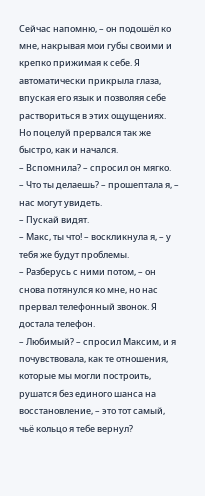Сейчас напомню, – он подошёл ко мне, накрывая мои губы своими и крепко прижимая к себе. Я автоматически прикрыла глаза, впуская его язык и позволяя себе раствориться в этих ощущениях.
Но поцелуй прервался так же быстро, как и начался.
– Вспомнила? – спросил он мягко.
– Что ты делаешь? – прошептала я, – нас могут увидеть.
– Пускай видят.
– Макс, ты что! – воскликнула я, – у тебя же будут проблемы.
– Разберусь с ними потом, – он снова потянулся ко мне, но нас прервал телефонный звонок. Я достала телефон.
– Любимый? – спросил Максим, и я почувствовала, как те отношения, которые мы могли построить, рушатся без единого шанса на восстановление, – это тот самый, чьё кольцо я тебе вернул?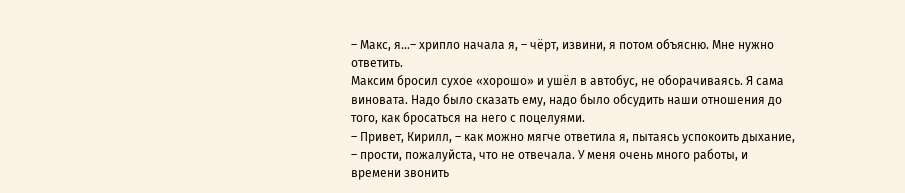– Макс, я…– хрипло начала я, – чёрт, извини, я потом объясню. Мне нужно ответить.
Максим бросил сухое «хорошо» и ушёл в автобус, не оборачиваясь. Я сама виновата. Надо было сказать ему, надо было обсудить наши отношения до того, как бросаться на него с поцелуями.
– Привет, Кирилл, – как можно мягче ответила я, пытаясь успокоить дыхание, – прости, пожалуйста, что не отвечала. У меня очень много работы, и времени звонить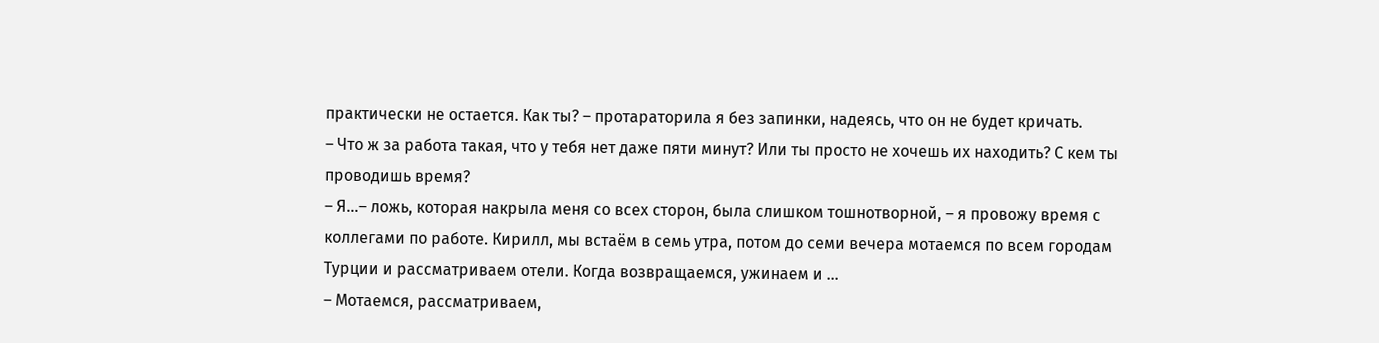практически не остается. Как ты? – протараторила я без запинки, надеясь, что он не будет кричать.
– Что ж за работа такая, что у тебя нет даже пяти минут? Или ты просто не хочешь их находить? С кем ты проводишь время?
– Я…– ложь, которая накрыла меня со всех сторон, была слишком тошнотворной, – я провожу время с коллегами по работе. Кирилл, мы встаём в семь утра, потом до семи вечера мотаемся по всем городам Турции и рассматриваем отели. Когда возвращаемся, ужинаем и …
– Мотаемся, рассматриваем,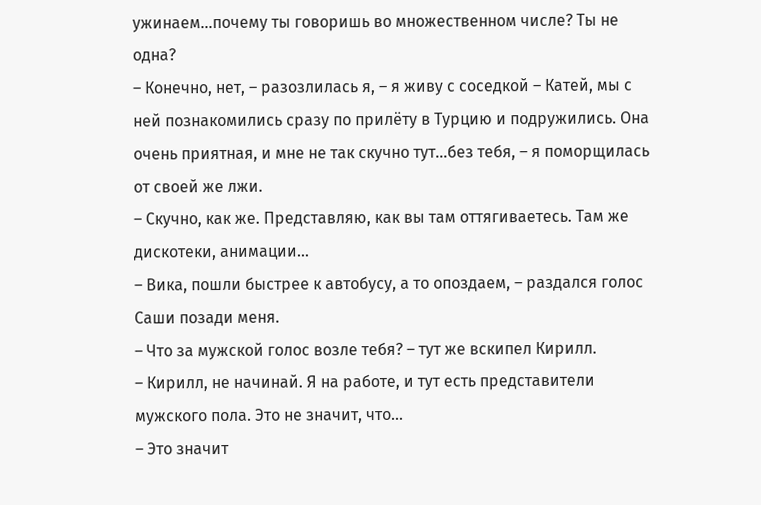ужинаем…почему ты говоришь во множественном числе? Ты не одна?
– Конечно, нет, – разозлилась я, – я живу с соседкой – Катей, мы с ней познакомились сразу по прилёту в Турцию и подружились. Она очень приятная, и мне не так скучно тут…без тебя, – я поморщилась от своей же лжи.
– Скучно, как же. Представляю, как вы там оттягиваетесь. Там же дискотеки, анимации…
– Вика, пошли быстрее к автобусу, а то опоздаем, – раздался голос Саши позади меня.
– Что за мужской голос возле тебя? – тут же вскипел Кирилл.
– Кирилл, не начинай. Я на работе, и тут есть представители мужского пола. Это не значит, что…
– Это значит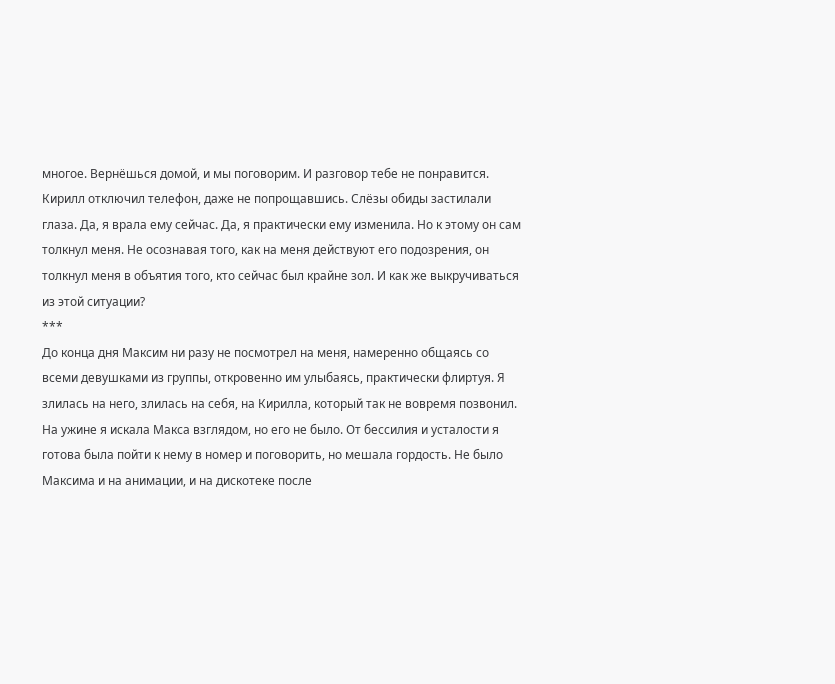многое. Вернёшься домой, и мы поговорим. И разговор тебе не понравится.
Кирилл отключил телефон, даже не попрощавшись. Слёзы обиды застилали глаза. Да, я врала ему сейчас. Да, я практически ему изменила. Но к этому он сам толкнул меня. Не осознавая того, как на меня действуют его подозрения, он толкнул меня в объятия того, кто сейчас был крайне зол. И как же выкручиваться из этой ситуации?
***
До конца дня Максим ни разу не посмотрел на меня, намеренно общаясь со всеми девушками из группы, откровенно им улыбаясь, практически флиртуя. Я злилась на него, злилась на себя, на Кирилла, который так не вовремя позвонил. На ужине я искала Макса взглядом, но его не было. От бессилия и усталости я готова была пойти к нему в номер и поговорить, но мешала гордость. Не было Максима и на анимации, и на дискотеке после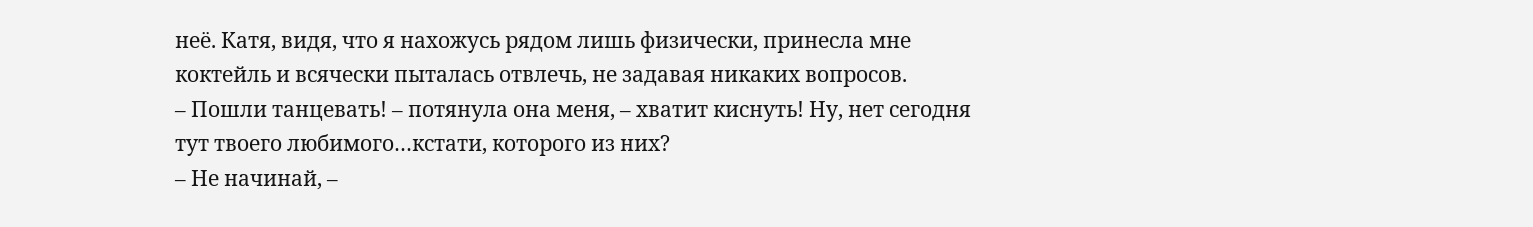неё. Катя, видя, что я нахожусь рядом лишь физически, принесла мне коктейль и всячески пыталась отвлечь, не задавая никаких вопросов.
– Пошли танцевать! – потянула она меня, – хватит киснуть! Ну, нет сегодня тут твоего любимого…кстати, которого из них?
– Не начинай, –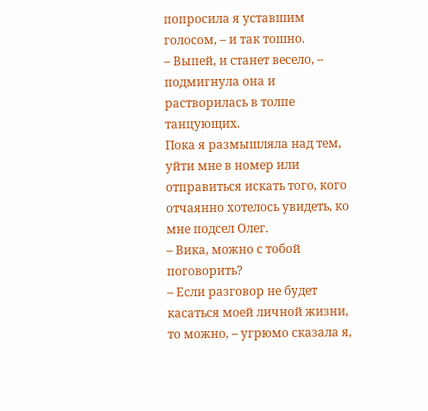попросила я уставшим голосом, – и так тошно.
– Выпей, и станет весело, – подмигнула она и растворилась в толпе танцующих.
Пока я размышляла над тем, уйти мне в номер или отправиться искать того, кого отчаянно хотелось увидеть, ко мне подсел Олег.
– Вика, можно с тобой поговорить?
– Если разговор не будет касаться моей личной жизни, то можно, – угрюмо сказала я,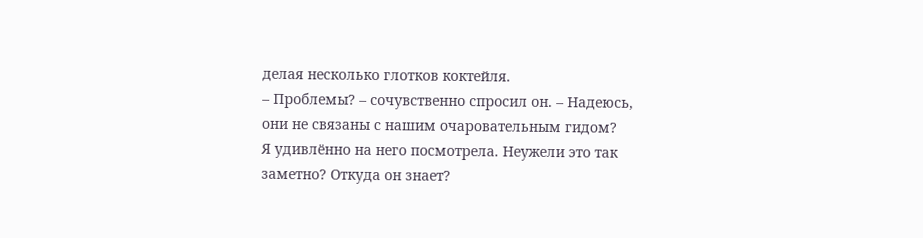делая несколько глотков коктейля.
– Проблемы? – сочувственно спросил он. – Надеюсь, они не связаны с нашим очаровательным гидом?
Я удивлённо на него посмотрела. Неужели это так заметно? Откуда он знает?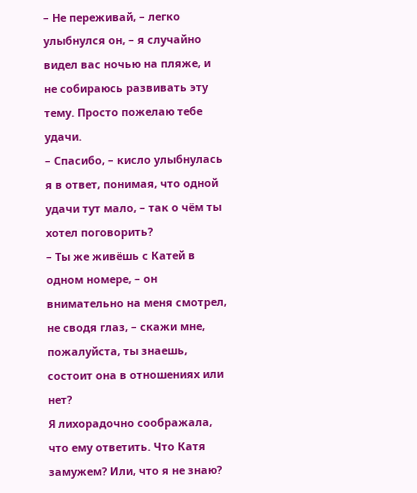– Не переживай, – легко улыбнулся он, – я случайно видел вас ночью на пляже, и не собираюсь развивать эту тему. Просто пожелаю тебе удачи.
– Спасибо, – кисло улыбнулась я в ответ, понимая, что одной удачи тут мало, – так о чём ты хотел поговорить?
– Ты же живёшь с Катей в одном номере, – он внимательно на меня смотрел, не сводя глаз, – скажи мне, пожалуйста, ты знаешь, состоит она в отношениях или нет?
Я лихорадочно соображала, что ему ответить. Что Катя замужем? Или, что я не знаю?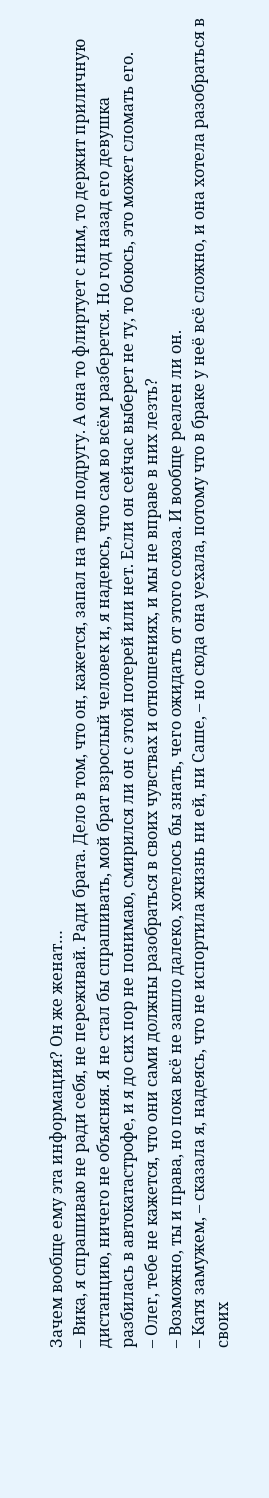Зачем вообще ему эта информация? Он же женат…
– Вика, я спрашиваю не ради себя, не переживай. Ради брата. Дело в том, что он, кажется, запал на твою подругу. А она то флиртует с ним, то держит приличную дистанцию, ничего не объясняя. Я не стал бы спрашивать, мой брат взрослый человек и, я надеюсь, что сам во всём разберется. Но год назад его девушка разбилась в автокатастрофе, и я до сих пор не понимаю, смирился ли он с этой потерей или нет. Если он сейчас выберет не ту, то боюсь, это может сломать его.
– Олег, тебе не кажется, что они сами должны разобраться в своих чувствах и отношениях, и мы не вправе в них лезть?
– Возможно, ты и права, но пока всё не зашло далеко, хотелось бы знать, чего ожидать от этого союза. И вообще реален ли он.
– Катя замужем, – сказала я, надеясь, что не испортила жизнь ни ей, ни Саше, – но сюда она уехала, потому что в браке у неё всё сложно, и она хотела разобраться в своих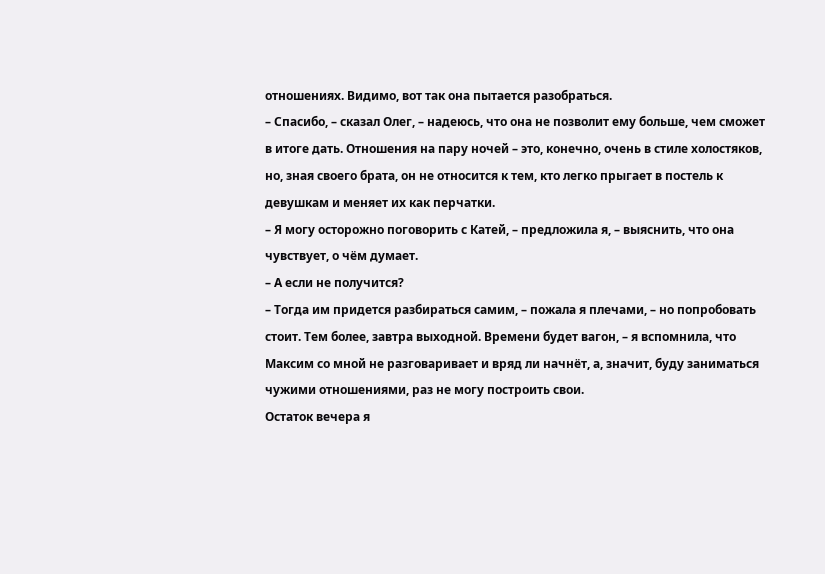отношениях. Видимо, вот так она пытается разобраться.
– Спасибо, – сказал Олег, – надеюсь, что она не позволит ему больше, чем сможет в итоге дать. Отношения на пару ночей – это, конечно, очень в стиле холостяков, но, зная своего брата, он не относится к тем, кто легко прыгает в постель к девушкам и меняет их как перчатки.
– Я могу осторожно поговорить с Катей, – предложила я, – выяснить, что она чувствует, о чём думает.
– А если не получится?
– Тогда им придется разбираться самим, – пожала я плечами, – но попробовать стоит. Тем более, завтра выходной. Времени будет вагон, – я вспомнила, что Максим со мной не разговаривает и вряд ли начнёт, а, значит, буду заниматься чужими отношениями, раз не могу построить свои.
Остаток вечера я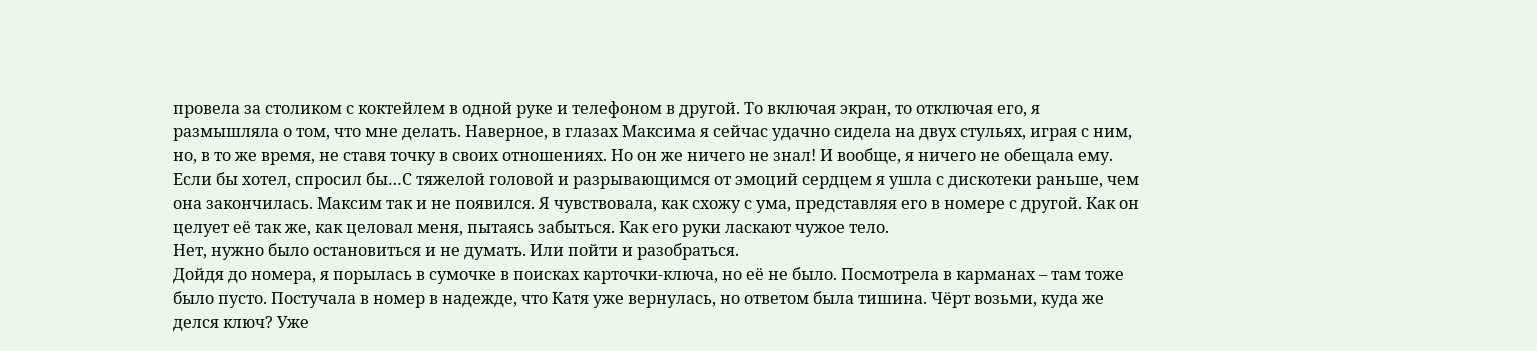провела за столиком с коктейлем в одной руке и телефоном в другой. То включая экран, то отключая его, я размышляла о том, что мне делать. Наверное, в глазах Максима я сейчас удачно сидела на двух стульях, играя с ним, но, в то же время, не ставя точку в своих отношениях. Но он же ничего не знал! И вообще, я ничего не обещала ему. Если бы хотел, спросил бы…С тяжелой головой и разрывающимся от эмоций сердцем я ушла с дискотеки раньше, чем она закончилась. Максим так и не появился. Я чувствовала, как схожу с ума, представляя его в номере с другой. Как он целует её так же, как целовал меня, пытаясь забыться. Как его руки ласкают чужое тело.
Нет, нужно было остановиться и не думать. Или пойти и разобраться.
Дойдя до номера, я порылась в сумочке в поисках карточки-ключа, но её не было. Посмотрела в карманах – там тоже было пусто. Постучала в номер в надежде, что Катя уже вернулась, но ответом была тишина. Чёрт возьми, куда же делся ключ? Уже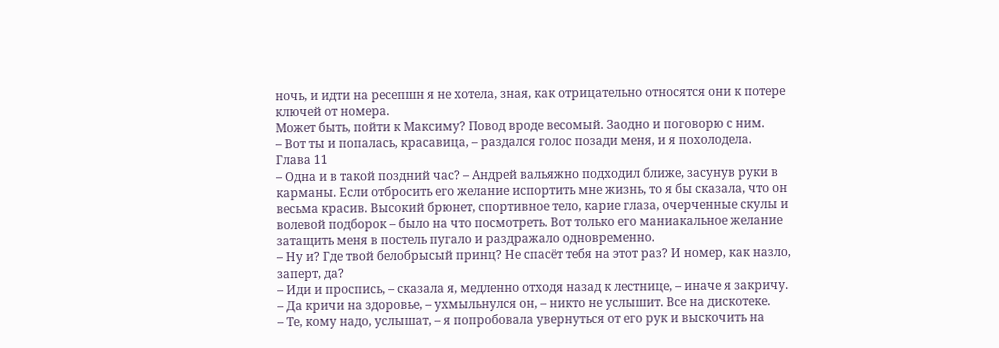ночь, и идти на ресепшн я не хотела, зная, как отрицательно относятся они к потере ключей от номера.
Может быть, пойти к Максиму? Повод вроде весомый. Заодно и поговорю с ним.
– Вот ты и попалась, красавица, – раздался голос позади меня, и я похолодела.
Глава 11
– Одна и в такой поздний час? – Андрей вальяжно подходил ближе, засунув руки в карманы. Если отбросить его желание испортить мне жизнь, то я бы сказала, что он весьма красив. Высокий брюнет, спортивное тело, карие глаза, очерченные скулы и волевой подборок – было на что посмотреть. Вот только его маниакальное желание затащить меня в постель пугало и раздражало одновременно.
– Ну и? Где твой белобрысый принц? Не спасёт тебя на этот раз? И номер, как назло, заперт, да?
– Иди и проспись, – сказала я, медленно отходя назад к лестнице, – иначе я закричу.
– Да кричи на здоровье, – ухмыльнулся он, – никто не услышит. Все на дискотеке.
– Те, кому надо, услышат, – я попробовала увернуться от его рук и выскочить на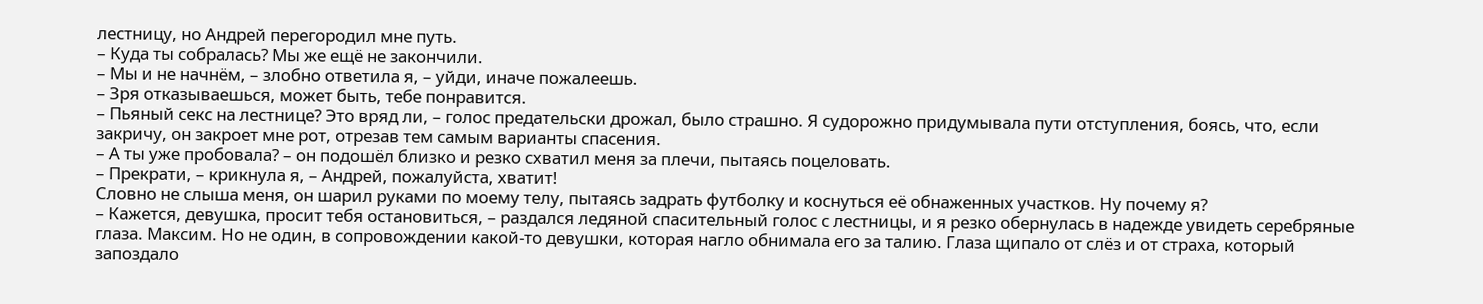лестницу, но Андрей перегородил мне путь.
– Куда ты собралась? Мы же ещё не закончили.
– Мы и не начнём, – злобно ответила я, – уйди, иначе пожалеешь.
– Зря отказываешься, может быть, тебе понравится.
– Пьяный секс на лестнице? Это вряд ли, – голос предательски дрожал, было страшно. Я судорожно придумывала пути отступления, боясь, что, если закричу, он закроет мне рот, отрезав тем самым варианты спасения.
– А ты уже пробовала? – он подошёл близко и резко схватил меня за плечи, пытаясь поцеловать.
– Прекрати, – крикнула я, – Андрей, пожалуйста, хватит!
Словно не слыша меня, он шарил руками по моему телу, пытаясь задрать футболку и коснуться её обнаженных участков. Ну почему я?
– Кажется, девушка, просит тебя остановиться, – раздался ледяной спасительный голос с лестницы, и я резко обернулась в надежде увидеть серебряные глаза. Максим. Но не один, в сопровождении какой-то девушки, которая нагло обнимала его за талию. Глаза щипало от слёз и от страха, который запоздало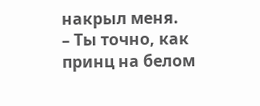накрыл меня.
– Ты точно, как принц на белом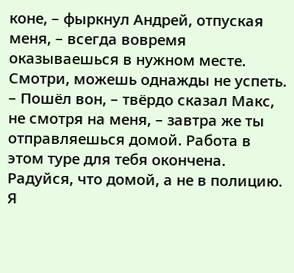коне, – фыркнул Андрей, отпуская меня, – всегда вовремя оказываешься в нужном месте. Смотри, можешь однажды не успеть.
– Пошёл вон, – твёрдо сказал Макс, не смотря на меня, – завтра же ты отправляешься домой. Работа в этом туре для тебя окончена. Радуйся, что домой, а не в полицию.
Я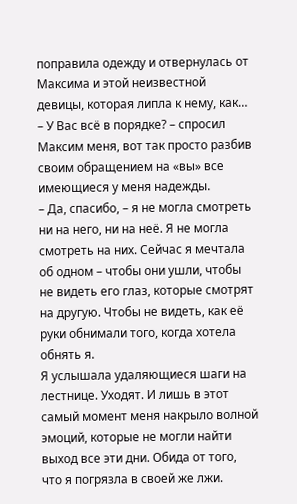поправила одежду и отвернулась от Максима и этой неизвестной девицы, которая липла к нему, как…
– У Вас всё в порядке? – спросил Максим меня, вот так просто разбив своим обращением на «вы» все имеющиеся у меня надежды.
– Да, спасибо, – я не могла смотреть ни на него, ни на неё. Я не могла смотреть на них. Сейчас я мечтала об одном – чтобы они ушли, чтобы не видеть его глаз, которые смотрят на другую. Чтобы не видеть, как её руки обнимали того, когда хотела обнять я.
Я услышала удаляющиеся шаги на лестнице. Уходят. И лишь в этот самый момент меня накрыло волной эмоций, которые не могли найти выход все эти дни. Обида от того, что я погрязла в своей же лжи.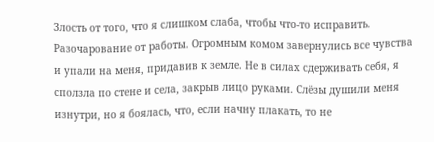Злость от того, что я слишком слаба, чтобы что-то исправить. Разочарование от работы. Огромным комом завернулись все чувства и упали на меня, придавив к земле. Не в силах сдерживать себя, я сползла по стене и села, закрыв лицо руками. Слёзы душили меня изнутри, но я боялась, что, если начну плакать, то не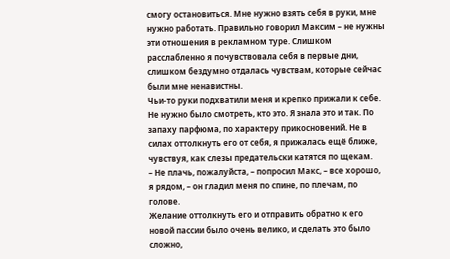смогу остановиться. Мне нужно взять себя в руки, мне нужно работать. Правильно говорил Максим – не нужны эти отношения в рекламном туре. Слишком расслабленно я почувствовала себя в первые дни, слишком бездумно отдалась чувствам, которые сейчас были мне ненавистны.
Чьи-то руки подхватили меня и крепко прижали к себе. Не нужно было смотреть, кто это. Я знала это и так. По запаху парфюма, по характеру прикосновений. Не в силах оттолкнуть его от себя, я прижалась ещё ближе, чувствуя, как слезы предательски катятся по щекам.
– Не плачь, пожалуйста, – попросил Макс, – все хорошо, я рядом, – он гладил меня по спине, по плечам, по голове.
Желание оттолкнуть его и отправить обратно к его новой пассии было очень велико, и сделать это было сложно,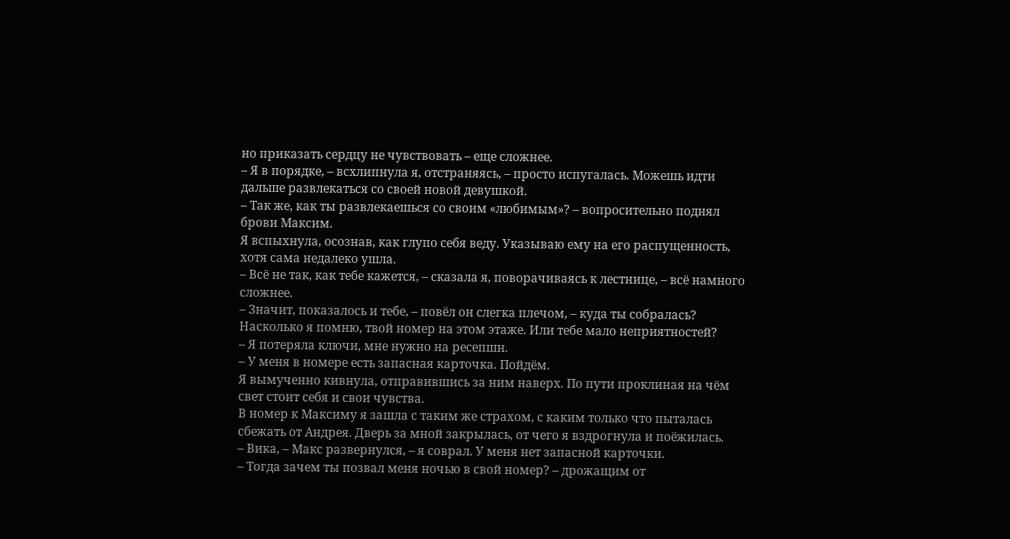но приказать сердцу не чувствовать – еще сложнее.
– Я в порядке, – всхлипнула я, отстраняясь, – просто испугалась. Можешь идти дальше развлекаться со своей новой девушкой.
– Так же, как ты развлекаешься со своим «любимым»? – вопросительно поднял брови Максим.
Я вспыхнула, осознав, как глупо себя веду. Указываю ему на его распущенность, хотя сама недалеко ушла.
– Всё не так, как тебе кажется, – сказала я, поворачиваясь к лестнице, – всё намного сложнее.
– Значит, показалось и тебе, – повёл он слегка плечом, – куда ты собралась? Насколько я помню, твой номер на этом этаже. Или тебе мало неприятностей?
– Я потеряла ключи, мне нужно на ресепшн.
– У меня в номере есть запасная карточка. Пойдём.
Я вымученно кивнула, отправившись за ним наверх. По пути проклиная на чём свет стоит себя и свои чувства.
В номер к Максиму я зашла с таким же страхом, с каким только что пыталась сбежать от Андрея. Дверь за мной закрылась, от чего я вздрогнула и поёжилась.
– Вика, – Макс развернулся, – я соврал. У меня нет запасной карточки.
– Тогда зачем ты позвал меня ночью в свой номер? – дрожащим от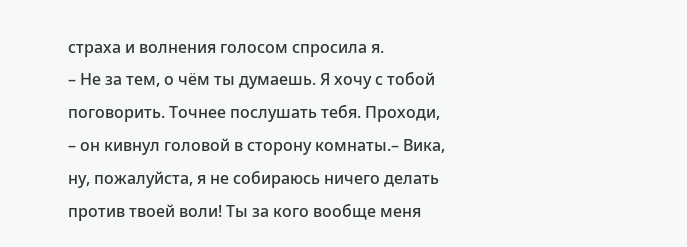страха и волнения голосом спросила я.
– Не за тем, о чём ты думаешь. Я хочу с тобой поговорить. Точнее послушать тебя. Проходи, – он кивнул головой в сторону комнаты.– Вика, ну, пожалуйста, я не собираюсь ничего делать против твоей воли! Ты за кого вообще меня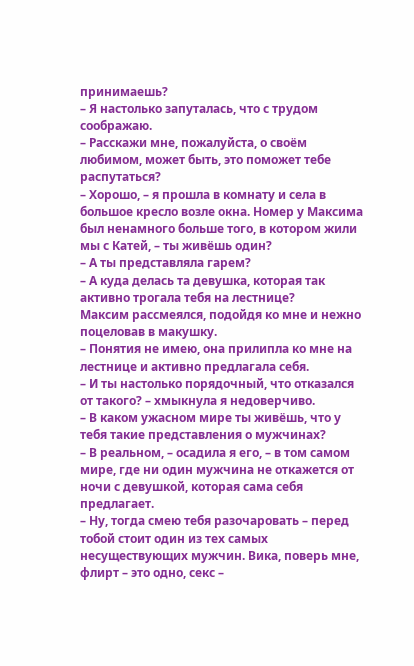принимаешь?
– Я настолько запуталась, что с трудом соображаю.
– Расскажи мне, пожалуйста, о своём любимом, может быть, это поможет тебе распутаться?
– Хорошо, – я прошла в комнату и села в большое кресло возле окна. Номер у Максима был ненамного больше того, в котором жили мы с Катей, – ты живёшь один?
– А ты представляла гарем?
– А куда делась та девушка, которая так активно трогала тебя на лестнице?
Максим рассмеялся, подойдя ко мне и нежно поцеловав в макушку.
– Понятия не имею, она прилипла ко мне на лестнице и активно предлагала себя.
– И ты настолько порядочный, что отказался от такого? – хмыкнула я недоверчиво.
– В каком ужасном мире ты живёшь, что у тебя такие представления о мужчинах?
– В реальном, – осадила я его, – в том самом мире, где ни один мужчина не откажется от ночи с девушкой, которая сама себя предлагает.
– Ну, тогда смею тебя разочаровать – перед тобой стоит один из тех самых несуществующих мужчин. Вика, поверь мне, флирт – это одно, секс –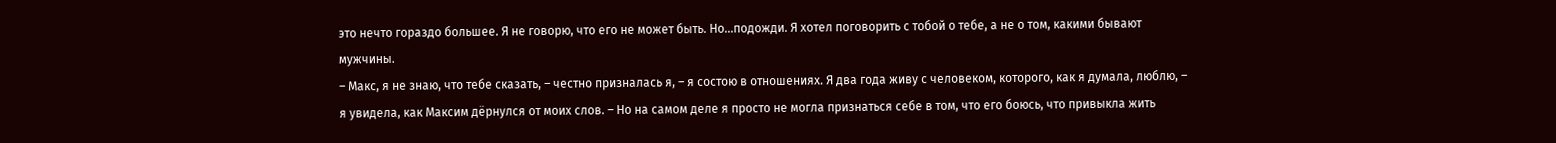это нечто гораздо большее. Я не говорю, что его не может быть. Но…подожди. Я хотел поговорить с тобой о тебе, а не о том, какими бывают мужчины.
– Макс, я не знаю, что тебе сказать, – честно призналась я, – я состою в отношениях. Я два года живу с человеком, которого, как я думала, люблю, – я увидела, как Максим дёрнулся от моих слов. – Но на самом деле я просто не могла признаться себе в том, что его боюсь, что привыкла жить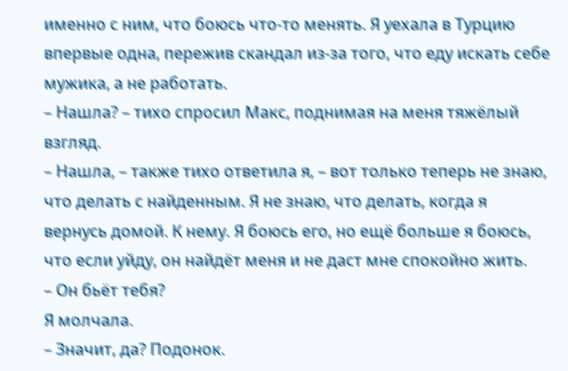именно с ним, что боюсь что-то менять. Я уехала в Турцию впервые одна, пережив скандал из-за того, что еду искать себе мужика, а не работать.
– Нашла? – тихо спросил Макс, поднимая на меня тяжёлый взгляд.
– Нашла, – также тихо ответила я, – вот только теперь не знаю, что делать с найденным. Я не знаю, что делать, когда я вернусь домой. К нему. Я боюсь его, но ещё больше я боюсь, что если уйду, он найдёт меня и не даст мне спокойно жить.
– Он бьёт тебя?
Я молчала.
– Значит, да? Подонок.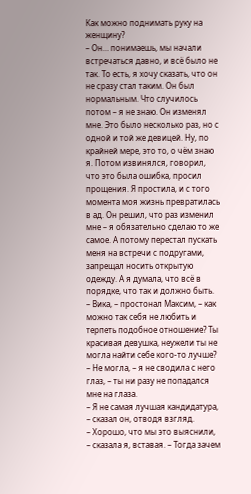Как можно поднимать руку на женщину?
– Он… понимаешь, мы начали встречаться давно, и всё было не так. То есть, я хочу сказать, что он не сразу стал таким. Он был нормальным. Что случилось потом – я не знаю. Он изменял мне. Это было несколько раз, но с одной и той же девицей. Ну, по крайней мере, это то, о чём знаю я. Потом извинялся, говорил, что это была ошибка, просил прощения. Я простила, и с того момента моя жизнь превратилась в ад. Он решил, что раз изменил мне – я обязательно сделаю то же самое. А потому перестал пускать меня на встречи с подругами, запрещал носить открытую одежду. А я думала, что всё в порядке, что так и должно быть.
– Вика, – простонал Максим, – как можно так себя не любить и терпеть подобное отношение? Ты красивая девушка, неужели ты не могла найти себе кого-то лучше?
– Не могла, – я не сводила с него глаз, – ты ни разу не попадался мне на глаза.
– Я не самая лучшая кандидатура, – сказал он, отводя взгляд.
– Хорошо, что мы это выяснили, – сказала я, вставая. – Тогда зачем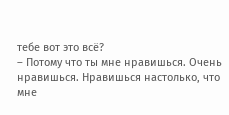тебе вот это всё?
– Потому что ты мне нравишься. Очень нравишься. Нравишься настолько, что мне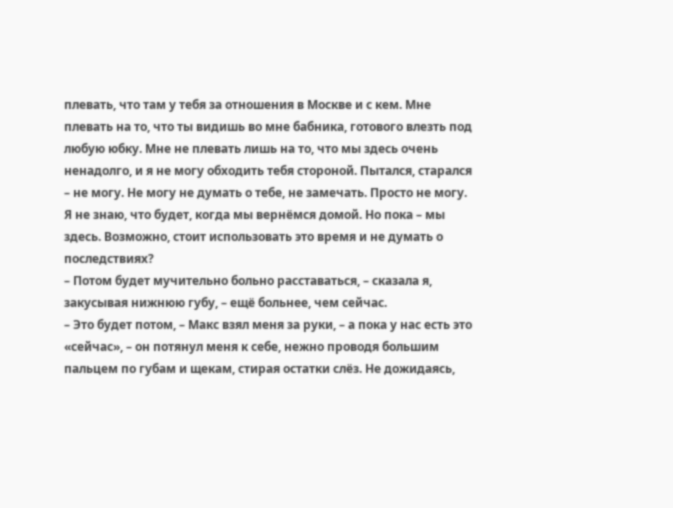плевать, что там у тебя за отношения в Москве и с кем. Мне плевать на то, что ты видишь во мне бабника, готового влезть под любую юбку. Мне не плевать лишь на то, что мы здесь очень ненадолго, и я не могу обходить тебя стороной. Пытался, старался – не могу. Не могу не думать о тебе, не замечать. Просто не могу. Я не знаю, что будет, когда мы вернёмся домой. Но пока – мы здесь. Возможно, стоит использовать это время и не думать о последствиях?
– Потом будет мучительно больно расставаться, – сказала я, закусывая нижнюю губу, – ещё больнее, чем сейчас.
– Это будет потом, – Макс взял меня за руки, – а пока у нас есть это «сейчас», – он потянул меня к себе, нежно проводя большим пальцем по губам и щекам, стирая остатки слёз. Не дожидаясь,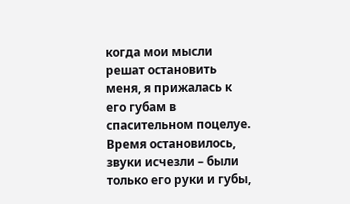когда мои мысли решат остановить меня, я прижалась к его губам в спасительном поцелуе. Время остановилось, звуки исчезли – были только его руки и губы,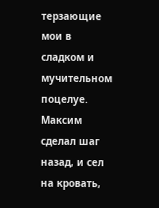терзающие мои в сладком и мучительном поцелуе. Максим сделал шаг назад, и сел на кровать,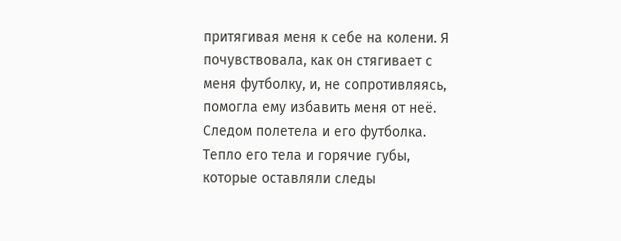притягивая меня к себе на колени. Я почувствовала, как он стягивает с меня футболку, и, не сопротивляясь, помогла ему избавить меня от неё. Следом полетела и его футболка. Тепло его тела и горячие губы, которые оставляли следы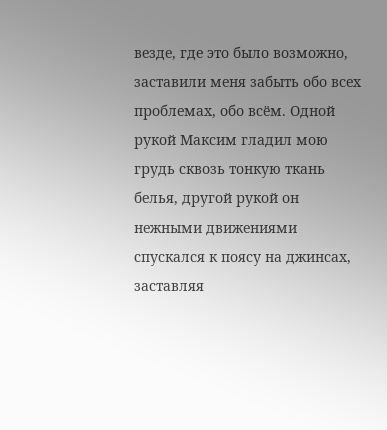везде, где это было возможно, заставили меня забыть обо всех проблемах, обо всём. Одной рукой Максим гладил мою грудь сквозь тонкую ткань белья, другой рукой он нежными движениями спускался к поясу на джинсах, заставляя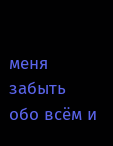меня забыть обо всём и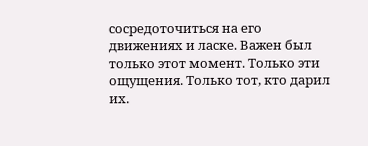сосредоточиться на его движениях и ласке. Важен был только этот момент. Только эти ощущения. Только тот, кто дарил их.